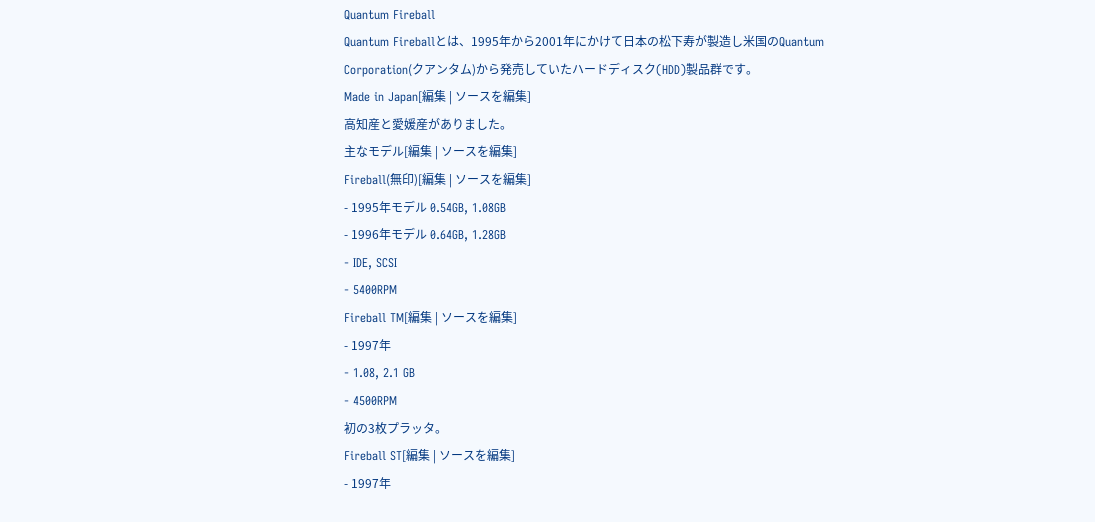Quantum Fireball
Quantum Fireballとは、1995年から2001年にかけて日本の松下寿が製造し米国のQuantum Corporation(クアンタム)から発売していたハードディスク(HDD)製品群です。
Made in Japan[編集 | ソースを編集]
高知産と愛媛産がありました。
主なモデル[編集 | ソースを編集]
Fireball(無印)[編集 | ソースを編集]
- 1995年モデル 0.54GB, 1.08GB
- 1996年モデル 0.64GB, 1.28GB
- IDE, SCSI
- 5400RPM
Fireball TM[編集 | ソースを編集]
- 1997年
- 1.08, 2.1 GB
- 4500RPM
初の3枚プラッタ。
Fireball ST[編集 | ソースを編集]
- 1997年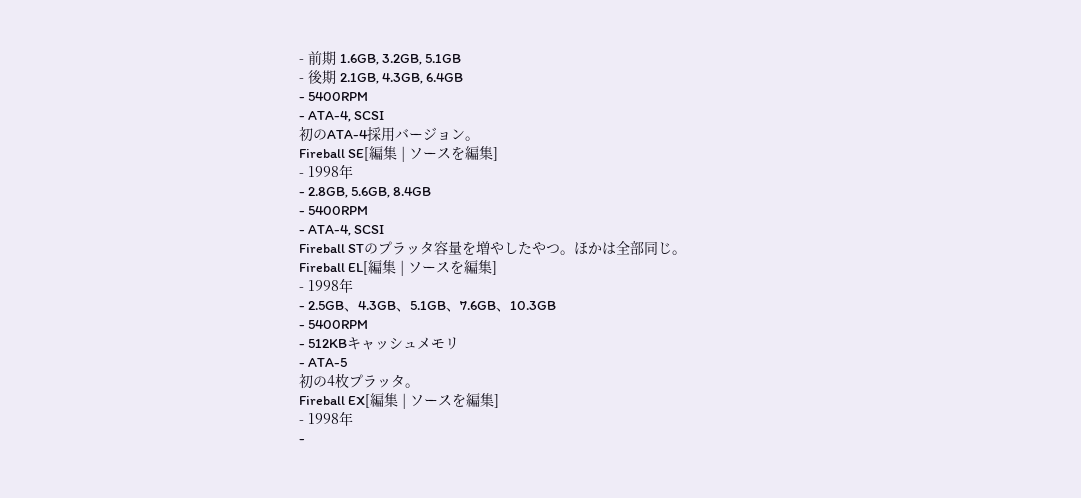- 前期 1.6GB, 3.2GB, 5.1GB
- 後期 2.1GB, 4.3GB, 6.4GB
- 5400RPM
- ATA-4, SCSI
初のATA-4採用バージョン。
Fireball SE[編集 | ソースを編集]
- 1998年
- 2.8GB, 5.6GB, 8.4GB
- 5400RPM
- ATA-4, SCSI
Fireball STのプラッタ容量を増やしたやつ。ほかは全部同じ。
Fireball EL[編集 | ソースを編集]
- 1998年
- 2.5GB、4.3GB、5.1GB、7.6GB、10.3GB
- 5400RPM
- 512KBキャッシュメモリ
- ATA-5
初の4枚プラッタ。
Fireball EX[編集 | ソースを編集]
- 1998年
-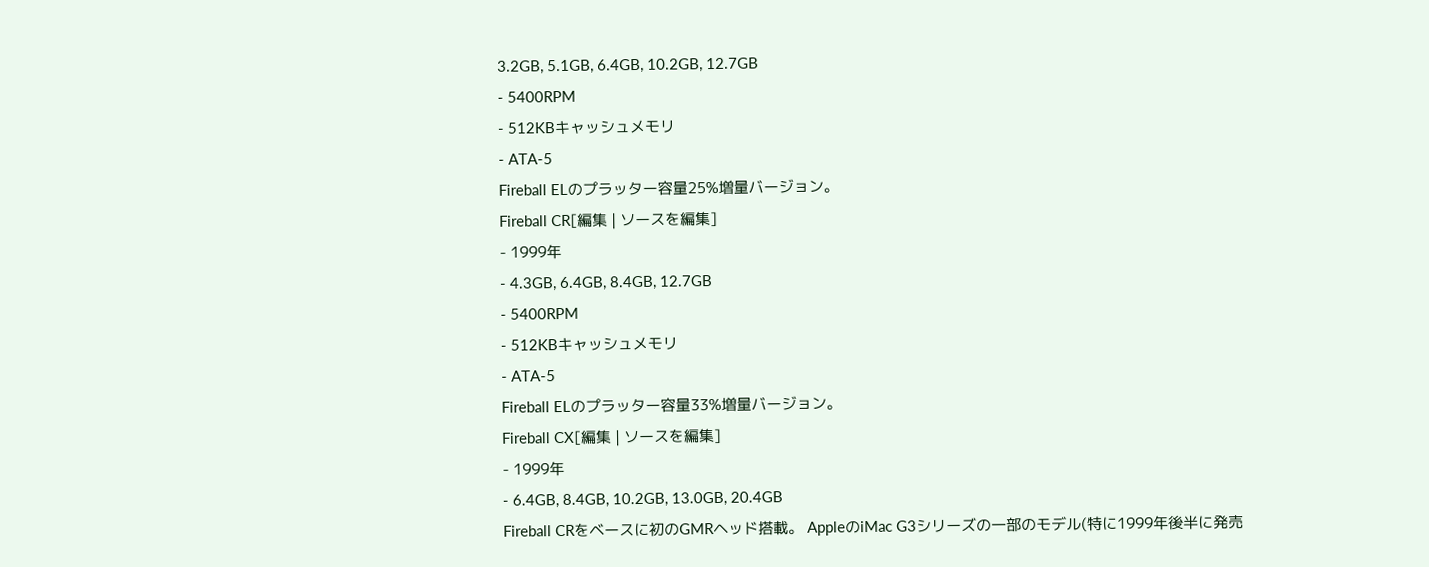3.2GB, 5.1GB, 6.4GB, 10.2GB, 12.7GB
- 5400RPM
- 512KBキャッシュメモリ
- ATA-5
Fireball ELのプラッター容量25%増量バージョン。
Fireball CR[編集 | ソースを編集]
- 1999年
- 4.3GB, 6.4GB, 8.4GB, 12.7GB
- 5400RPM
- 512KBキャッシュメモリ
- ATA-5
Fireball ELのプラッター容量33%増量バージョン。
Fireball CX[編集 | ソースを編集]
- 1999年
- 6.4GB, 8.4GB, 10.2GB, 13.0GB, 20.4GB
Fireball CRをベースに初のGMRヘッド搭載。 AppleのiMac G3シリーズの一部のモデル(特に1999年後半に発売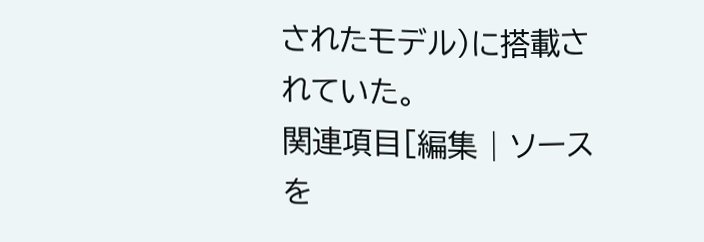されたモデル)に搭載されていた。
関連項目[編集 | ソースを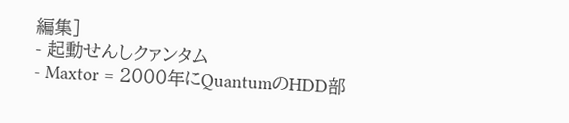編集]
- 起動せんしクァンタム
- Maxtor = 2000年にQuantumのHDD部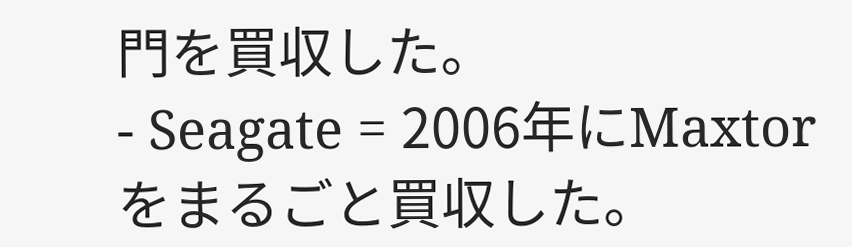門を買収した。
- Seagate = 2006年にMaxtorをまるごと買収した。